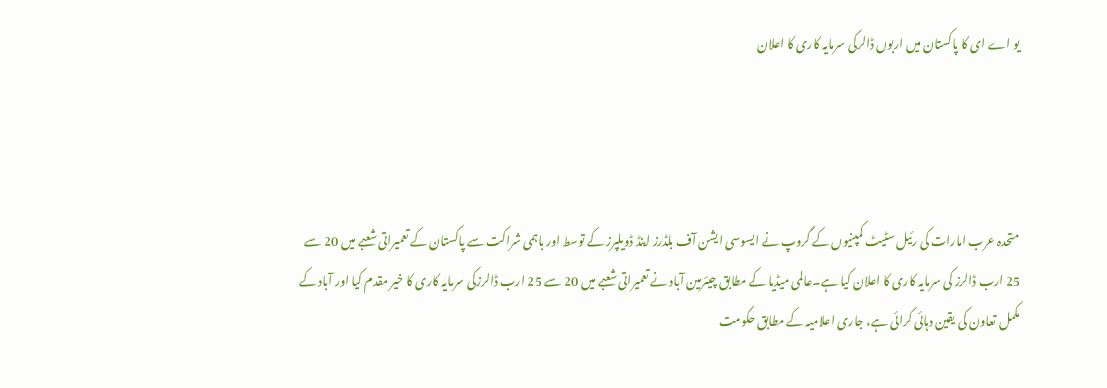یو اے ای کا پاکستان میں اربوں ڈالرکی سرمایہ کاری کا اعلان




متحدہ عرب امارات کی رئیل سٹیٹ کمپنیوں کے گروپ نے ایسوسی ایشن آف بلڈرز اینڈ ڈویلپرز کے توسط اور باہمی شراکت سے پاکستان کے تعمیراتی شعبے میں 20 سے 25 ارب ڈالرز کی سرمایہ کاری کا اعلان کیا ہے۔عالمی میڈیا کے مطابق چیئرمین آباد نے تعمیراتی شعبے میں 20 سے 25 ارب ڈالرزکی سرمایہ کاری کا خیر مقدم کیا اور آباد کے مکمل تعاون کی یقین دہائی کرائی ہے، جاری اعلامیہ کے مطابق حکومت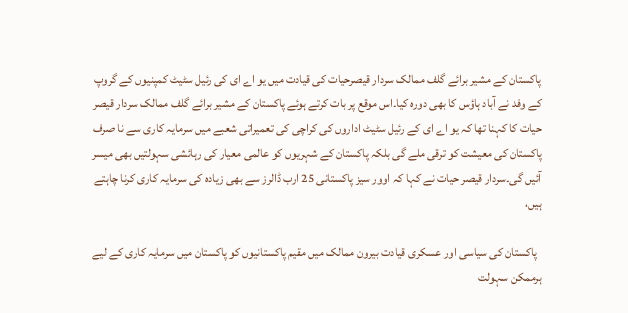پاکستان کے مشیر برائے گلف ممالک سردار قیصرحیات کی قیادت میں یو اے ای کی رئیل سٹیٹ کمپنیوں کے گروپ کے وفد نے آباد ہاؤس کا بھی دورہ کیا۔اس موقع پر بات کرتے ہوئے پاکستان کے مشیر برائے گلف ممالک سردار قیصر حیات کا کہنا تھا کہ یو اے ای کے رئیل سٹیٹ اداروں کی کراچی کی تعمیراتی شعبے میں سرمایہ کاری سے نا صرف پاکستان کی معیشت کو ترقی ملے گی بلکہ پاکستان کے شہریوں کو عالمی معیار کی رہائشی سہولتیں بھی میسر آئیں گی۔سردار قیصر حیات نے کہا کہ اوور سیز پاکستانی 25 ارب ڈالرز سے بھی زیادہ کی سرمایہ کاری کرنا چاہتے ہیں،

  پاکستان کی سیاسی اور عسکری قیادت بیرون ممالک میں مقیم پاکستانیوں کو پاکستان میں سرمایہ کاری کے لیے ہرممکن سہولت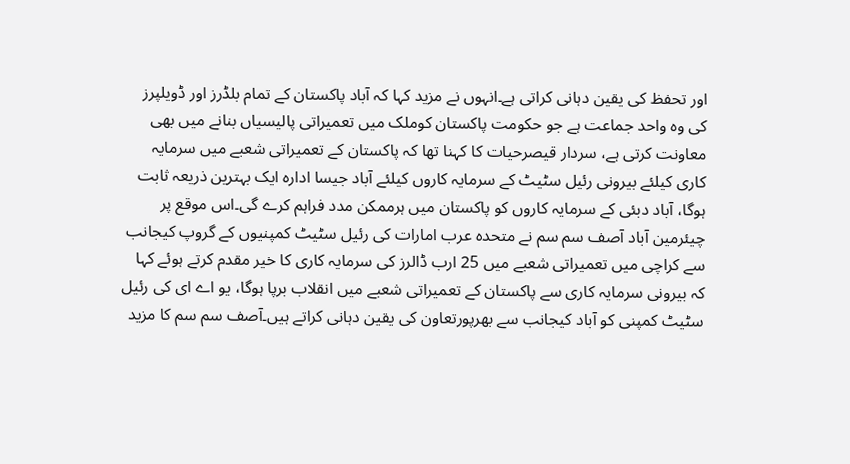اور تحفظ کی یقین دہانی کراتی ہے۔انہوں نے مزید کہا کہ آباد پاکستان کے تمام بلڈرز اور ڈویلپرز کی وہ واحد جماعت ہے جو حکومت پاکستان کوملک میں تعمیراتی پالیسیاں بنانے میں بھی معاونت کرتی ہے، سردار قیصرحیات کا کہنا تھا کہ پاکستان کے تعمیراتی شعبے میں سرمایہ کاری کیلئے بیرونی رئیل سٹیٹ کے سرمایہ کاروں کیلئے آباد جیسا ادارہ ایک بہترین ذریعہ ثابت ہوگا، آباد دبئی کے سرمایہ کاروں کو پاکستان میں ہرممکن مدد فراہم کرے گی۔اس موقع پر چیئرمین آباد آصف سم سم نے متحدہ عرب امارات کی رئیل سٹیٹ کمپنیوں کے گروپ کیجانب سے کراچی میں تعمیراتی شعبے میں 25 ارب ڈالرز کی سرمایہ کاری کا خیر مقدم کرتے ہوئے کہا کہ بیرونی سرمایہ کاری سے پاکستان کے تعمیراتی شعبے میں انقلاب برپا ہوگا، یو اے ای کی رئیل سٹیٹ کمپنی کو آباد کیجانب سے بھرپورتعاون کی یقین دہانی کراتے ہیں۔آصف سم سم کا مزید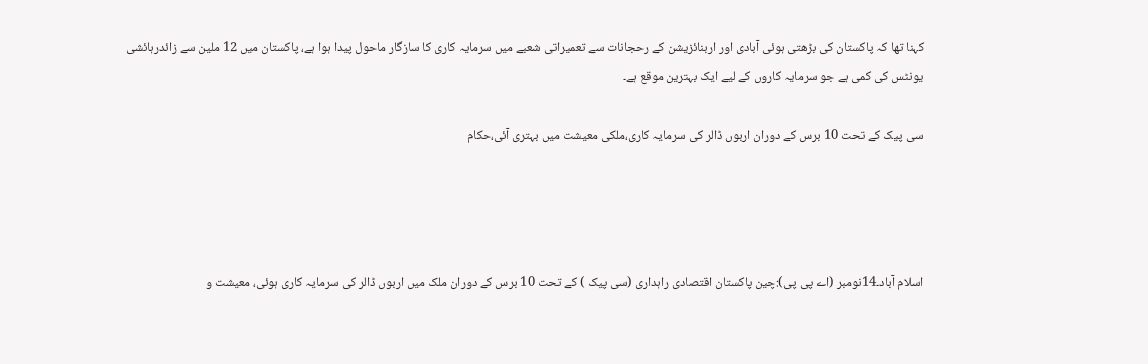کہنا تھا کہ پاکستان کی بڑھتی ہوئی آبادی اور اربنائزیشن کے رحجانات سے تعمیراتی شعبے میں سرمایہ کاری کا سازگار ماحول پیدا ہوا ہے، پاکستان میں 12 ملین سے زائدرہائشی یونٹس کی کمی ہے جو سرمایہ کاروں کے لیے ایک بہترین موقع ہے۔

سی پیک کے تحت 10 برس کے دوران اربوں ڈالر کی سرمایہ کاری،ملکی معیشت میں بہتری آئی،حکام




اسلام آباد۔14نومبر (اے پی پی):چین پاکستان اقتصادی راہداری (سی پیک ) کے تحت 10 برس کے دوران ملک میں اربوں ڈالر کی سرمایہ کاری ہوئی، معیشت و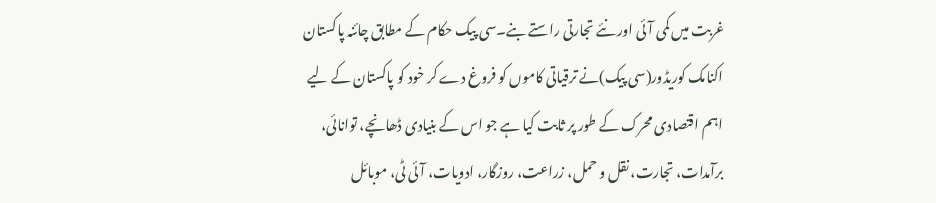غربت میں کمی آئی اور نئے تجارتی راستے بنے۔سی پیک حکام کے مطابق چائنہ پاکستان اکنامک کوریڈور(سی پیک)نے ترقیاتی کاموں کو فروغ دے کر خود کو پاکستان کے لیے اہم اقتصادی محرک کے طور پر ثابت کیا ہے جو اس کے بنیادی ڈھانچے، توانائی، برآمدات، تجارت، نقل و حمل، زراعت، روزگار، ادویات، آئی ٹی، موبائل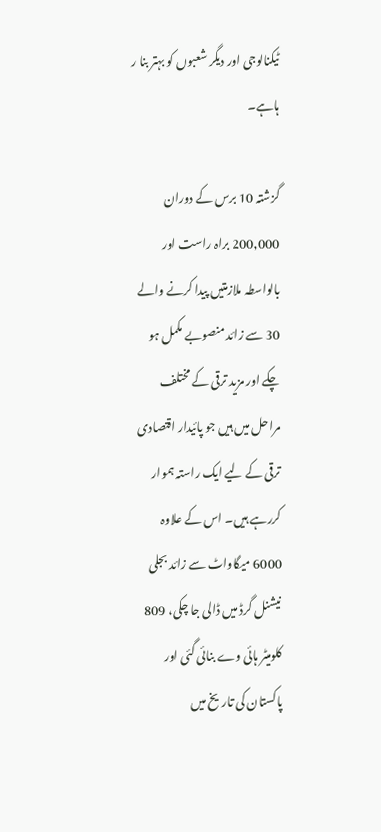ٹیکنالوجی اور دیگر شعبوں کو بہتر بنا ر ہاہے۔

گزشتہ 10 برس کے دوران 200,000 براہ راست اور بالواسطہ ملازمتیں پیدا کرنے والے 30 سے زائد منصوبے مکمل ہو چکے اور مزید ترقی کے مختلف مراحل میں ہیں جو پائیدار اقتصادی ترقی کے لیے ایک راستہ ہموار کررہے ہیں۔ اس کے علاوہ 6000 میگاواٹ سے زائد بجلی نیشنل گرڈ میں ڈالی جا چکی، 809 کلومیٹر ہائی وے بنائی گئی اور پاکستان کی تاریخ میں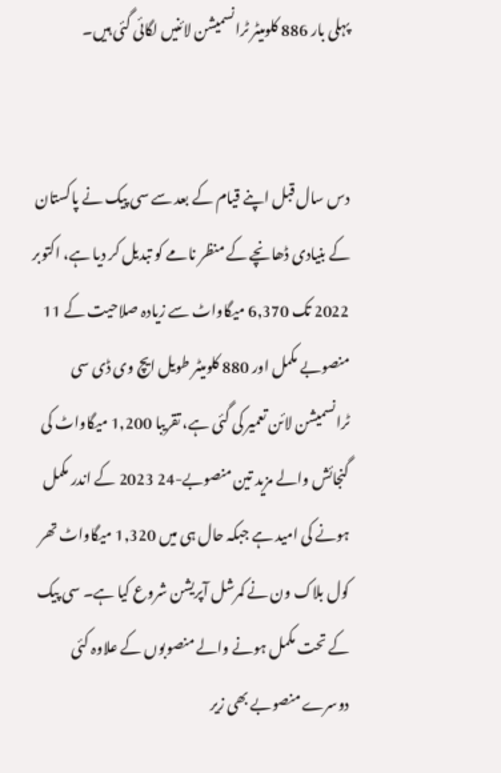پہلی بار 886 کلومیٹر ٹرانسمیشن لائنیں لگائی گئی ہیں۔


دس سال قبل اپنے قیام کے بعد سے سی پیک نے پاکستان کے بنیادی ڈھانچے کے منظر نامے کو تبدیل کر دیا ہے، اکتوبر 2022 تک 6,370 میگاواٹ سے زیادہ صلاحیت کے 11 منصوبے مکمل اور 880 کلومیٹر طویل ایچ وی ڈی سی ٹرانسمیشن لائن تعمیر کی گئی ہے، تقریبا 1,200 میگاواٹ کی گنجائش والے مزید تین منصوبے-24 2023 کے اندر مکمل ہونے کی امید ہے جبکہ حال ہی میں 1,320 میگاواٹ تھر کول بلاک ون نے کمرشل آپریشن شروع کیا ہے۔ سی پیک کے تحت مکمل ہونے والے منصوبوں کے علاوہ کئی دوسرے منصوبے بھی زیر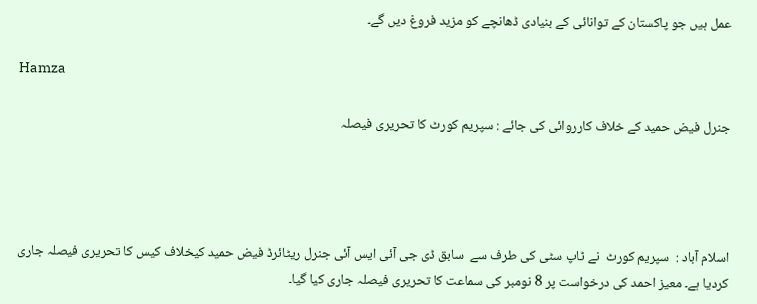عمل ہیں جو پاکستان کے توانائی کے بنیادی ڈھانچے کو مزید فروغ دیں گے۔

Hamza

جنرل فیض حمید کے خلاف کارروائی کی جائے : سپریم کورٹ کا تحریری فیصلہ




اسلام آباد :  سپریم کورٹ  نے ٹاپ سٹی کی طرف سے  سابق ڈی جی آئی ایس آئی جنرل ریٹائرڈ فیض حمید کیخلاف کیس کا تحریری فیصلہ جاری کردیا ہے۔ معیز احمد کی درخواست پر 8 نومبر کی سماعت کا تحریری فیصلہ جاری کیا گیا۔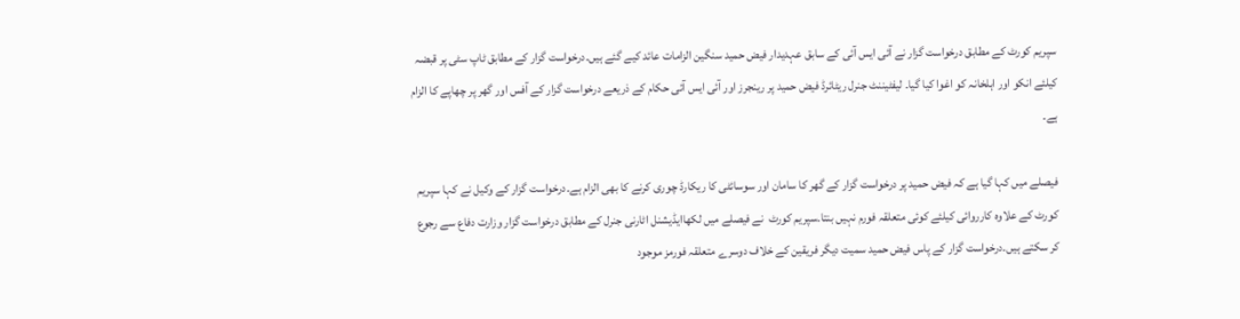سپریم کورٹ کے مطابق درخواست گزار نے آئی ایس آئی کے سابق عہدیدار فیض حمید سنگین الزامات عائد کیے گئے ہیں۔درخواست گزار کے مطابق ٹاپ سٹی پر قبضہ کیلئے انکو اور اہلخانہ کو اغوا کیا گیا۔ لیفٹیننٹ جنرل ریٹائرڈ فیض حمید پر رینجرز اور آئی ایس آئی حکام کے ذریعے درخواست گزار کے آفس اور گھر پر چھاپے کا الزام ہے۔

فیصلے میں کہا گیا ہے کہ فیض حمید پر درخواست گزار کے گھر کا سامان اور سوسائٹی کا ریکارڈ چوری کرنے کا بھی الزام ہے۔درخواست گزار کے وکیل نے کہا سپریم کورٹ کے علاوہ کارروائی کیلئے کوئی متعلقہ فورم نہیں بنتا۔سپریم کورٹ  نے فیصلے میں لکھاایڈیشنل اٹارنی جنرل کے مطابق درخواست گزار وزارت دفاع سے رجوع کر سکتے ہیں۔درخواست گزار کے پاس فیض حمید سمیت دیگر فریقین کے خلاف دوسرے متعلقہ فورمز موجود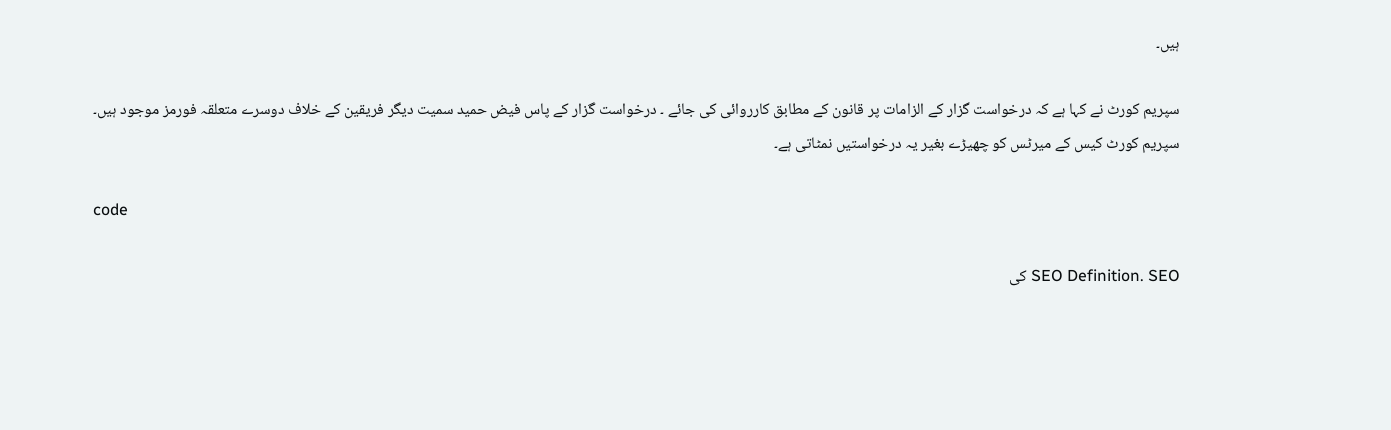ہیں۔

سپریم کورٹ نے کہا ہے کہ درخواست گزار کے الزامات پر قانون کے مطابق کارروائی کی جائے ۔ درخواست گزار کے پاس فیض حمید سمیت دیگر فریقین کے خلاف دوسرے متعلقہ فورمز موجود ہیں۔ سپریم کورٹ کیس کے میرٹس کو چھیڑے بغیر یہ درخواستیں نمٹاتی ہے۔

code

SEO Definition. SEO کی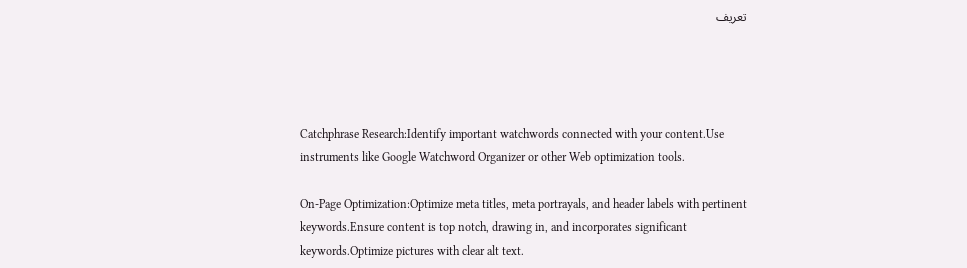تعریف




Catchphrase Research:Identify important watchwords connected with your content.Use instruments like Google Watchword Organizer or other Web optimization tools.

On-Page Optimization:Optimize meta titles, meta portrayals, and header labels with pertinent keywords.Ensure content is top notch, drawing in, and incorporates significant keywords.Optimize pictures with clear alt text.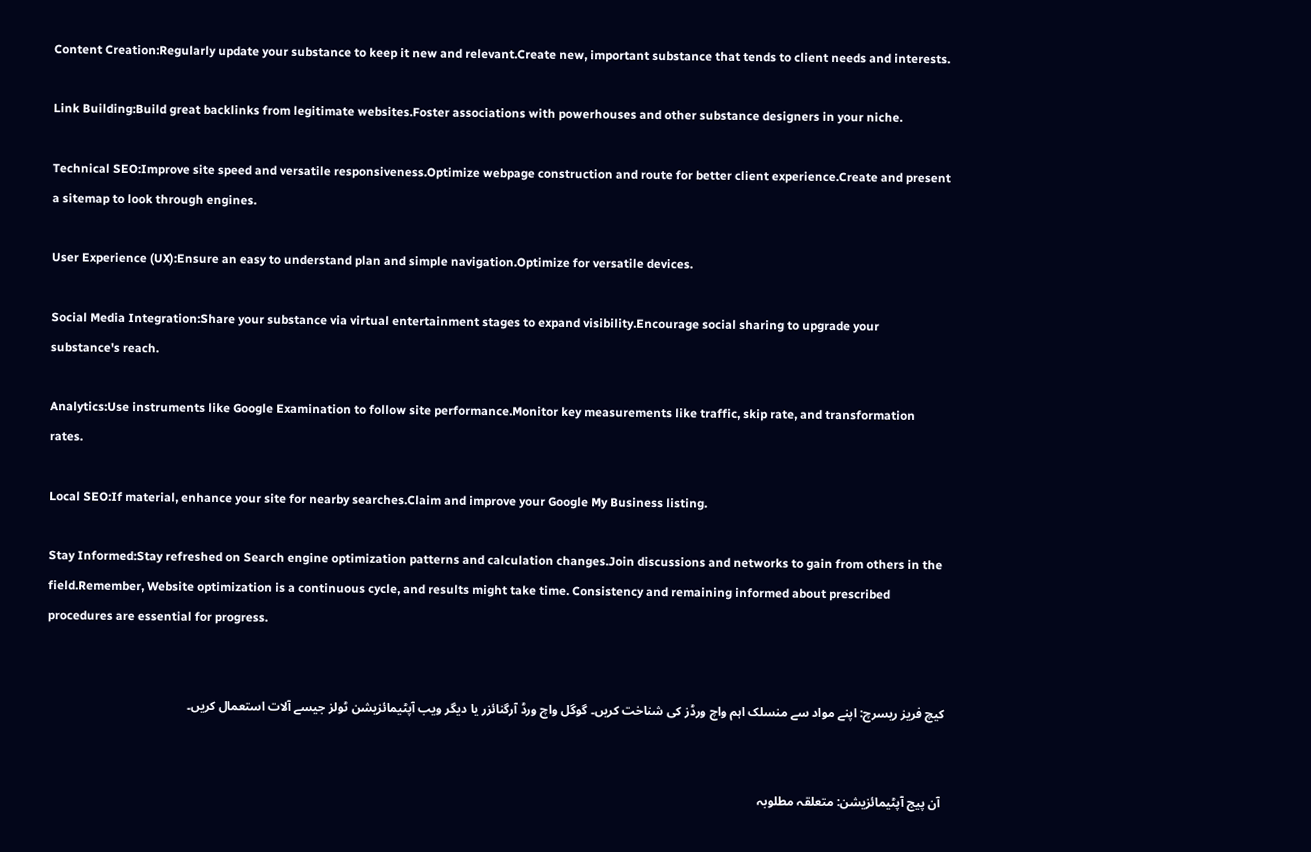Content Creation:Regularly update your substance to keep it new and relevant.Create new, important substance that tends to client needs and interests.

Link Building:Build great backlinks from legitimate websites.Foster associations with powerhouses and other substance designers in your niche.

Technical SEO:Improve site speed and versatile responsiveness.Optimize webpage construction and route for better client experience.Create and present a sitemap to look through engines.

User Experience (UX):Ensure an easy to understand plan and simple navigation.Optimize for versatile devices.

Social Media Integration:Share your substance via virtual entertainment stages to expand visibility.Encourage social sharing to upgrade your substance's reach.

Analytics:Use instruments like Google Examination to follow site performance.Monitor key measurements like traffic, skip rate, and transformation rates.

Local SEO:If material, enhance your site for nearby searches.Claim and improve your Google My Business listing.

Stay Informed:Stay refreshed on Search engine optimization patterns and calculation changes.Join discussions and networks to gain from others in the field.Remember, Website optimization is a continuous cycle, and results might take time. Consistency and remaining informed about prescribed procedures are essential for progress.


کیچ فریز ریسرچ: اپنے مواد سے منسلک اہم واچ ورڈز کی شناخت کریں۔ گوگل واچ ورڈ آرگنائزر یا دیگر ویب آپٹیمائزیشن ٹولز جیسے آلات استعمال کریں۔


 آن پیج آپٹیمائزیشن: متعلقہ مطلوبہ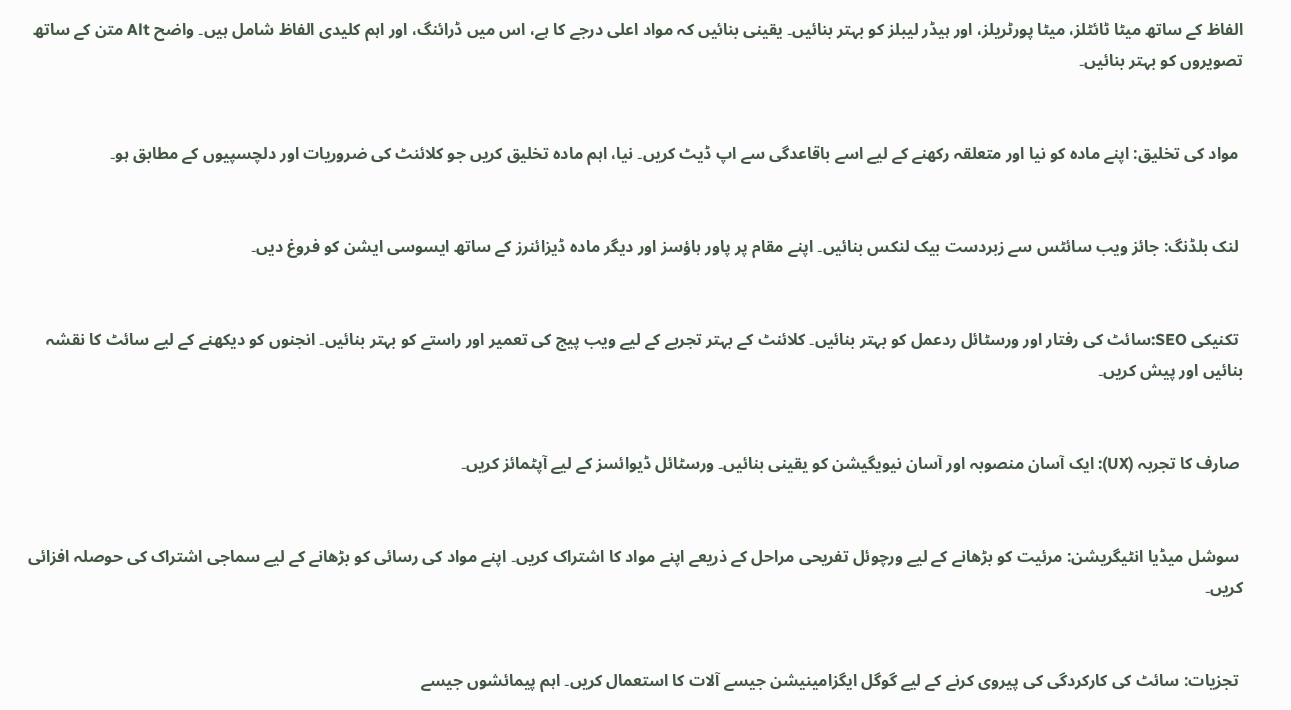الفاظ کے ساتھ میٹا ٹائٹلز، میٹا پورٹریلز، اور ہیڈر لیبلز کو بہتر بنائیں۔ یقینی بنائیں کہ مواد اعلی درجے کا ہے، اس میں ڈرائنگ، اور اہم کلیدی الفاظ شامل ہیں۔ واضح Alt متن کے ساتھ تصویروں کو بہتر بنائیں۔


 مواد کی تخلیق: اپنے مادہ کو نیا اور متعلقہ رکھنے کے لیے اسے باقاعدگی سے اپ ڈیٹ کریں۔ نیا، اہم مادہ تخلیق کریں جو کلائنٹ کی ضروریات اور دلچسپیوں کے مطابق ہو۔


 لنک بلڈنگ: جائز ویب سائٹس سے زبردست بیک لنکس بنائیں۔ اپنے مقام پر پاور ہاؤسز اور دیگر مادہ ڈیزائنرز کے ساتھ ایسوسی ایشن کو فروغ دیں۔


 تکنیکی SEO:سائٹ کی رفتار اور ورسٹائل ردعمل کو بہتر بنائیں۔ کلائنٹ کے بہتر تجربے کے لیے ویب پیج کی تعمیر اور راستے کو بہتر بنائیں۔ انجنوں کو دیکھنے کے لیے سائٹ کا نقشہ بنائیں اور پیش کریں۔


 صارف کا تجربہ (UX): ایک آسان منصوبہ اور آسان نیویگیشن کو یقینی بنائیں۔ ورسٹائل ڈیوائسز کے لیے آپٹمائز کریں۔


 سوشل میڈیا انٹیگریشن: مرئیت کو بڑھانے کے لیے ورچوئل تفریحی مراحل کے ذریعے اپنے مواد کا اشتراک کریں۔ اپنے مواد کی رسائی کو بڑھانے کے لیے سماجی اشتراک کی حوصلہ افزائی کریں۔


 تجزیات: سائٹ کی کارکردگی کی پیروی کرنے کے لیے گوگل ایگزامینیشن جیسے آلات کا استعمال کریں۔ اہم پیمائشوں جیسے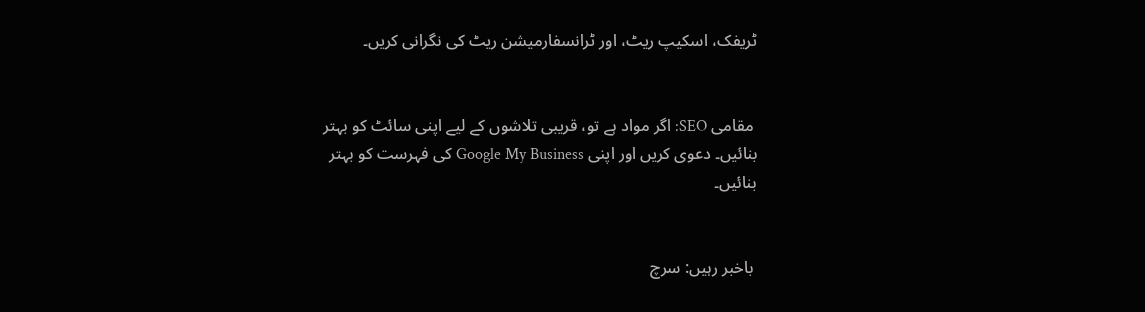ٹریفک، اسکیپ ریٹ، اور ٹرانسفارمیشن ریٹ کی نگرانی کریں۔


 مقامی SEO: اگر مواد ہے تو، قریبی تلاشوں کے لیے اپنی سائٹ کو بہتر بنائیں۔ دعوی کریں اور اپنی Google My Business کی فہرست کو بہتر بنائیں۔


 باخبر رہیں: سرچ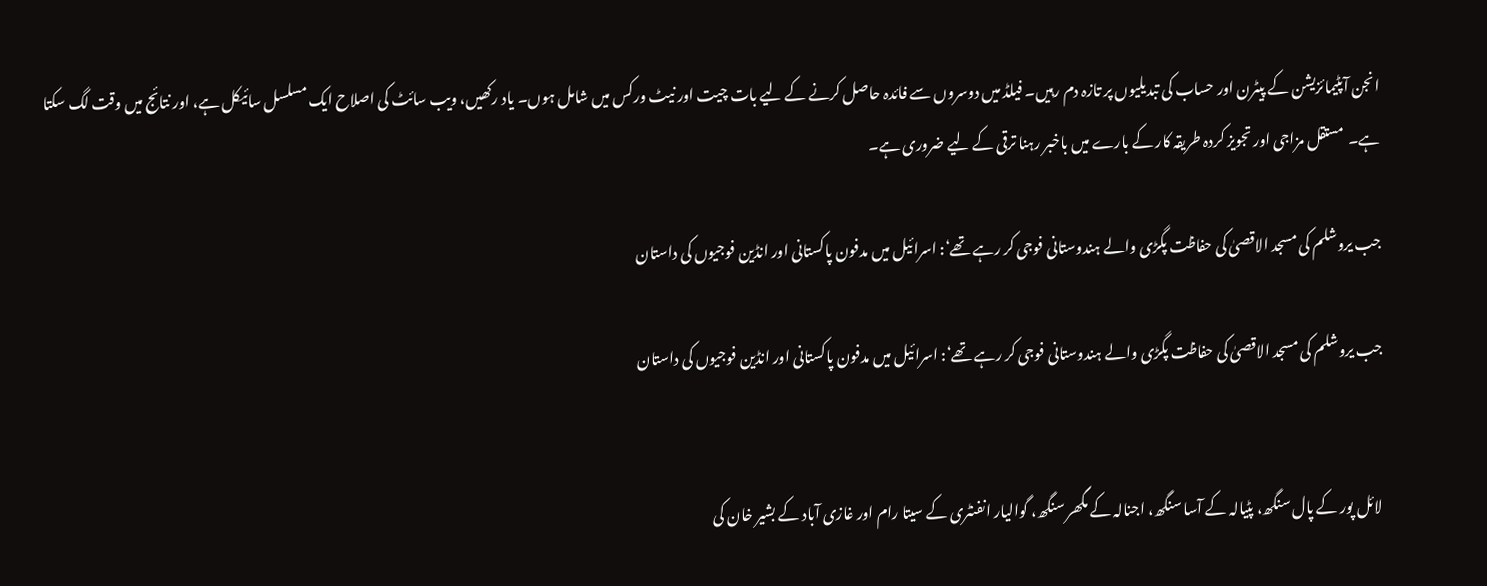انجن آپٹیمائزیشن کے پیٹرن اور حساب کی تبدیلیوں پر تازہ دم رہیں۔ فیلڈ میں دوسروں سے فائدہ حاصل کرنے کے لیے بات چیت اور نیٹ ورکس میں شامل ہوں۔ یاد رکھیں، ویب سائٹ کی اصلاح ایک مسلسل سائیکل ہے، اور نتائج میں وقت لگ سکتا ہے۔  مستقل مزاجی اور تجویز کردہ طریقہ کار کے بارے میں باخبر رہنا ترقی کے لیے ضروری ہے۔

جب یروشلم کی مسجد الاقصیٰ کی حفاظت پگڑی والے ہندوستانی فوجی کر رہے تھے‘: اسرائیل میں مدفون پاکستانی اور انڈین فوجیوں کی داستان

جب یروشلم کی مسجد الاقصیٰ کی حفاظت پگڑی والے ہندوستانی فوجی کر رہے تھے‘: اسرائیل میں مدفون پاکستانی اور انڈین فوجیوں کی داستان


 لائل پور کے پال سنگھ، پٹیالہ کے آسا سنگھ، اجنالہ کے مگھر سنگھ، گوالیار انفنٹری کے سیتا رام اور غازی آباد کے بشیر خان کی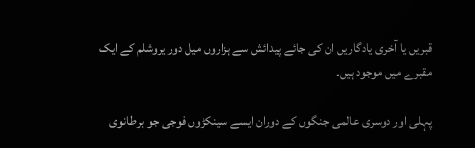قبریں یا آخری یادگاریں ان کی جائے پیدائش سے ہزاروں میل دور یروشلم کے ایک مقبرے میں موجود ہیں۔

پہلی اور دوسری عالمی جنگوں کے دوران ایسے سینکڑوں فوجی جو برطانوی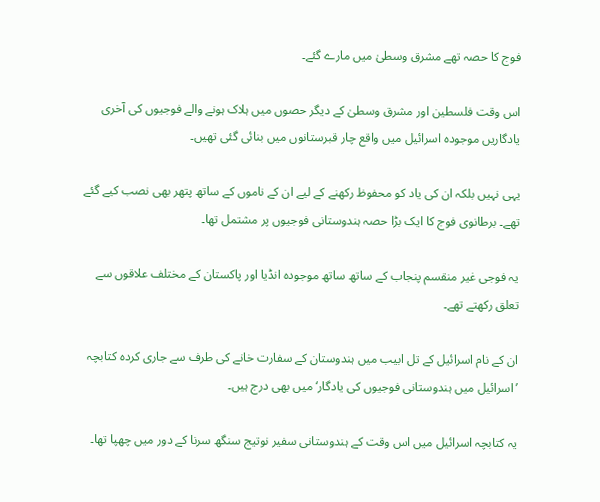فوج کا حصہ تھے مشرق وسطیٰ میں مارے گئے۔

اس وقت فلسطین اور مشرق وسطیٰ کے دیگر حصوں میں ہلاک ہونے والے فوجیوں کی آخری یادگاریں موجودہ اسرائیل میں واقع چار قبرستانوں میں بنائی گئی تھیں۔

یہی نہیں بلکہ ان کی یاد کو محفوظ رکھنے کے لیے ان کے ناموں کے ساتھ پتھر بھی نصب کیے گئے تھے۔ برطانوی فوج کا ایک بڑا حصہ ہندوستانی فوجیوں پر مشتمل تھا۔

یہ فوجی غیر منقسم پنجاب کے ساتھ ساتھ موجودہ انڈیا اور پاکستان کے مختلف علاقوں سے تعلق رکھتے تھے۔

ان کے نام اسرائیل کے تل ابیب میں ہندوستان کے سفارت خانے کی طرف سے جاری کردہ کتابچہ ’اسرائیل میں ہندوستانی فوجیوں کی یادگار‘ میں بھی درج ہیں۔

یہ کتابچہ اسرائیل میں اس وقت کے ہندوستانی سفیر نوتیج سنگھ سرنا کے دور میں چھپا تھا۔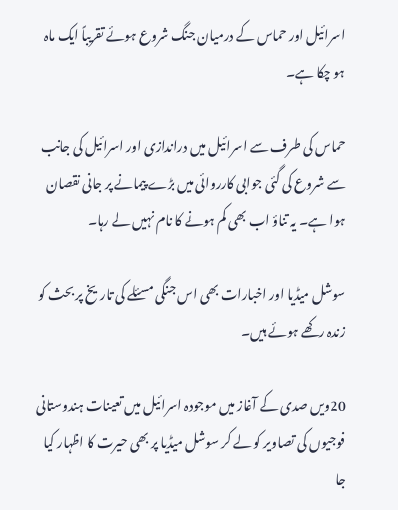اسرائیل اور حماس کے درمیان جنگ شروع ہوئے تقریباً ایک ماہ ہو چکا ہے۔

حماس کی طرف سے اسرائیل میں دراندازی اور اسرائیل کی جانب سے شروع کی گئی جوابی کارروائی میں بڑے پیمانے پر جانی نقصان ہوا ہے۔ یہ تناؤ اب بھی کم ہونے کا نام نہیں لے رہا۔

سوشل میڈیا اور اخبارات بھی اس جنگی مسئلے کی تاریخ پر بحث کو زندہ رکھے ہوئے ہیں۔

20ویں صدی کے آغاز میں موجودہ اسرائیل میں تعینات ہندوستانی فوجیوں کی تصاویر کو لے کر سوشل میڈیا پر بھی حیرت کا اظہار کیا جا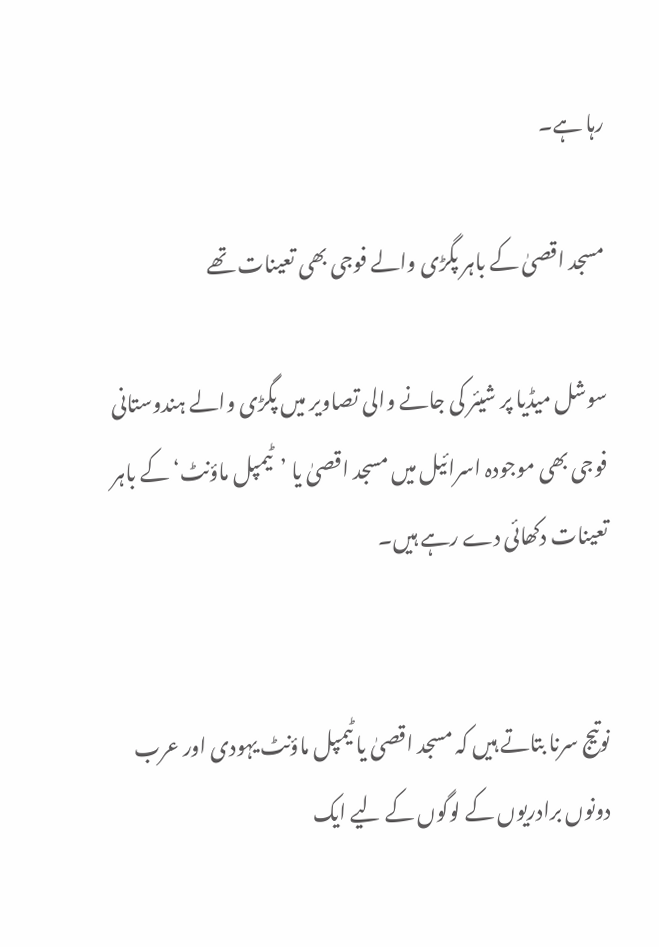رہا ہے۔

مسجد اقصیٰ کے باہر پگڑی والے فوجی بھی تعینات تھے

سوشل میڈیا پر شیئر کی جانے والی تصاویر میں پگڑی والے ہندوستانی فوجی بھی موجودہ اسرائیل میں مسجد اقصیٰ یا ’ٹیمپل ماؤنٹ‘ کے باہر تعینات دکھائی دے رہے ہیں۔


نوتیج سرنا بتاتے ہیں کہ مسجد اقصیٰ یا ٹیمپل ماؤنٹ یہودی اور عرب دونوں برادریوں کے لوگوں کے لیے ایک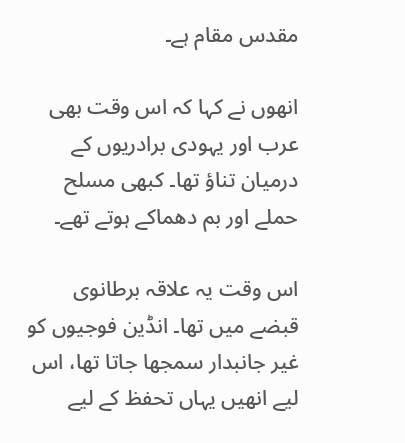مقدس مقام ہے۔

انھوں نے کہا کہ اس وقت بھی عرب اور یہودی برادریوں کے درمیان تناؤ تھا۔ کبھی مسلح حملے اور بم دھماکے ہوتے تھے۔

اس وقت یہ علاقہ برطانوی قبضے میں تھا۔ انڈین فوجیوں کو غیر جانبدار سمجھا جاتا تھا، اس لیے انھیں یہاں تحفظ کے لیے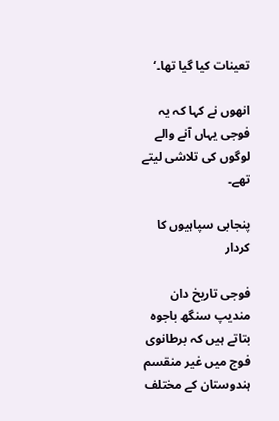تعینات کیا گیا تھا۔‘

انھوں نے کہا کہ یہ فوجی یہاں آنے والے لوگوں کی تلاشی لیتے تھے۔

پنجابی سپاہیوں کا کردار

فوجی تاریخ دان مندیپ سنگھ باجوہ بتاتے ہیں کہ برطانوی فوج میں غیر منقسم ہندوستان کے مختلف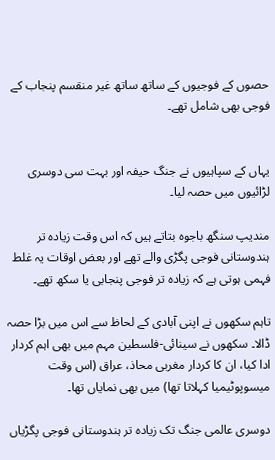حصوں کے فوجیوں کے ساتھ ساتھ غیر منقسم پنجاب کے فوجی بھی شامل تھے۔


یہاں کے سپاہیوں نے جنگ حیفہ اور بہت سی دوسری لڑائیوں میں حصہ لیا۔

مندیپ سنگھ باجوہ بتاتے ہیں کہ اس وقت زیادہ تر ہندوستانی فوجی پگڑی والے تھے اور بعض اوقات یہ غلط فہمی ہوتی ہے کہ زیادہ تر فوجی پنجابی یا سکھ تھے۔

تاہم سکھوں نے اپنی آبادی کے لحاظ سے اس میں بڑا حصہ ڈالا۔ سکھوں نے سینائی-فلسطین مہم میں بھی اہم کردار ادا کیا، ان کا کردار مغربی محاذ، عراق (اس وقت میسوپوٹیمیا کہلاتا تھا) میں بھی نمایاں تھا۔

دوسری عالمی جنگ تک زیادہ تر ہندوستانی فوجی پگڑیاں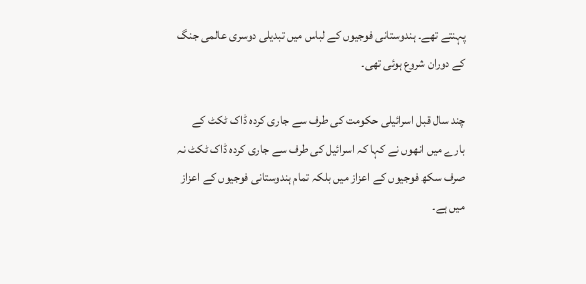پہنتے تھے۔ ہندوستانی فوجیوں کے لباس میں تبدیلی دوسری عالمی جنگ کے دوران شروع ہوئی تھی۔

چند سال قبل اسرائیلی حکومت کی طرف سے جاری کردہ ڈاک ٹکٹ کے بارے میں انھوں نے کہا کہ اسرائیل کی طرف سے جاری کردہ ڈاک ٹکٹ نہ صرف سکھ فوجیوں کے اعزاز میں بلکہ تمام ہندوستانی فوجیوں کے اعزاز میں ہے۔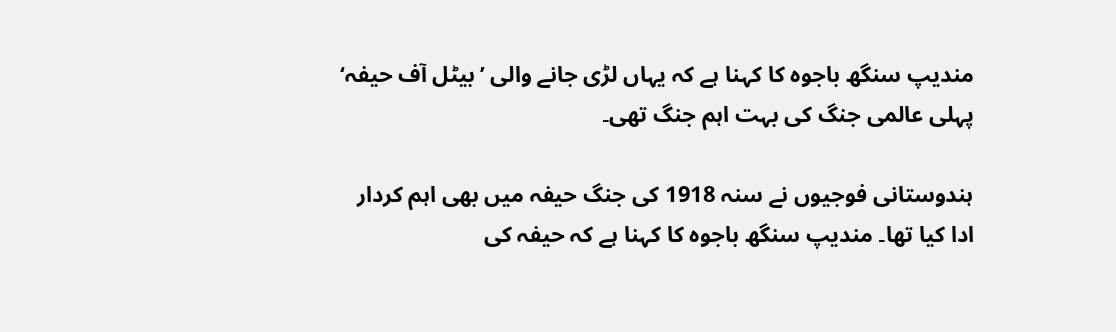مندیپ سنگھ باجوہ کا کہنا ہے کہ یہاں لڑی جانے والی ’بیٹل آف حیفہ‘ پہلی عالمی جنگ کی بہت اہم جنگ تھی۔

ہندوستانی فوجیوں نے سنہ 1918 کی جنگ حیفہ میں بھی اہم کردار ادا کیا تھا۔ مندیپ سنگھ باجوہ کا کہنا ہے کہ حیفہ کی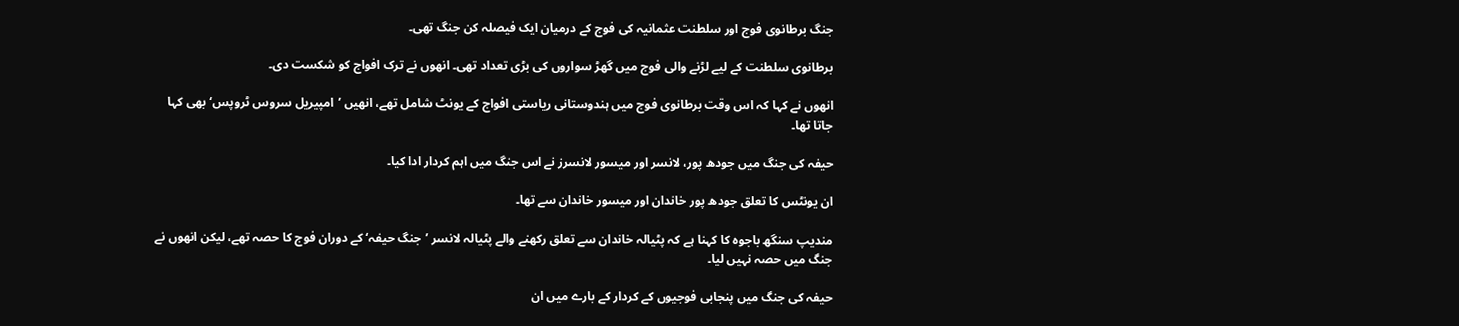جنگ برطانوی فوج اور سلطنت عثمانیہ کی فوج کے درمیان ایک فیصلہ کن جنگ تھی۔

برطانوی سلطنت کے لیے لڑنے والی فوج میں گھڑ سواروں کی بڑی تعداد تھی۔ انھوں نے ترک افواج کو شکست دی۔

انھوں نے کہا کہ اس وقت برطانوی فوج میں ہندوستانی ریاستی افواج کے یونٹ شامل تھے، انھیں ’امپیریل سروس ٹروپس‘ بھی کہا جاتا تھا۔

حیفہ کی جنگ میں جودھ پور، لانسر اور میسور لانسرز نے اس جنگ میں اہم کردار ادا کیا۔

ان یونٹس کا تعلق جودھ پور خاندان اور میسور خاندان سے تھا۔

مندیپ سنگھ باجوہ کا کہنا ہے کہ پٹیالہ خاندان سے تعلق رکھنے والے پٹیالہ لانسر ’جنگ حیفہ‘ کے دوران فوج کا حصہ تھے، لیکن انھوں نے جنگ میں حصہ نہیں لیا۔

حیفہ کی جنگ میں پنجابی فوجیوں کے کردار کے بارے میں ان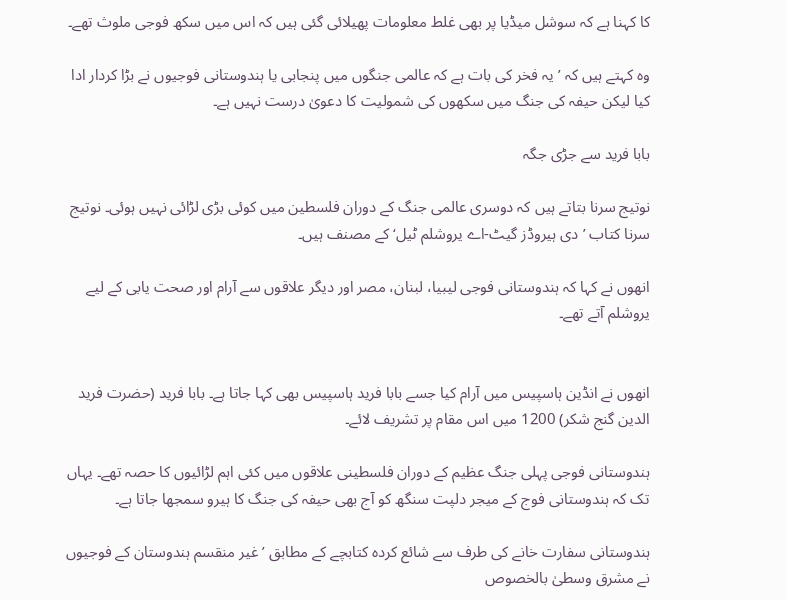کا کہنا ہے کہ سوشل میڈیا پر بھی غلط معلومات پھیلائی گئی ہیں کہ اس میں سکھ فوجی ملوث تھے۔

وہ کہتے ہیں کہ ’یہ فخر کی بات ہے کہ عالمی جنگوں میں پنجابی یا ہندوستانی فوجیوں نے بڑا کردار ادا کیا لیکن حیفہ کی جنگ میں سکھوں کی شمولیت کا دعویٰ درست نہیں ہے۔

بابا فرید سے جڑی جگہ

نوتیج سرنا بتاتے ہیں کہ دوسری عالمی جنگ کے دوران فلسطین میں کوئی بڑی لڑائی نہیں ہوئی۔ نوتیج سرنا کتاب ’دی ہیروڈز گیٹ-اے یروشلم ٹیل‘ کے مصنف ہیں۔

انھوں نے کہا کہ ہندوستانی فوجی لیبیا، لبنان، مصر اور دیگر علاقوں سے آرام اور صحت یابی کے لیے یروشلم آتے تھے۔


انھوں نے انڈین ہاسپیس میں آرام کیا جسے بابا فرید ہاسپیس بھی کہا جاتا ہے۔ بابا فرید (حضرت فرید الدین گنج شکر) 1200 میں اس مقام پر تشریف لائے۔

ہندوستانی فوجی پہلی جنگ عظیم کے دوران فلسطینی علاقوں میں کئی اہم لڑائیوں کا حصہ تھے۔ یہاں تک کہ ہندوستانی فوج کے میجر دلپت سنگھ کو آج بھی حیفہ کی جنگ کا ہیرو سمجھا جاتا ہے۔

ہندوستانی سفارت خانے کی طرف سے شائع کردہ کتابچے کے مطابق ’غیر منقسم ہندوستان کے فوجیوں نے مشرق وسطیٰ بالخصوص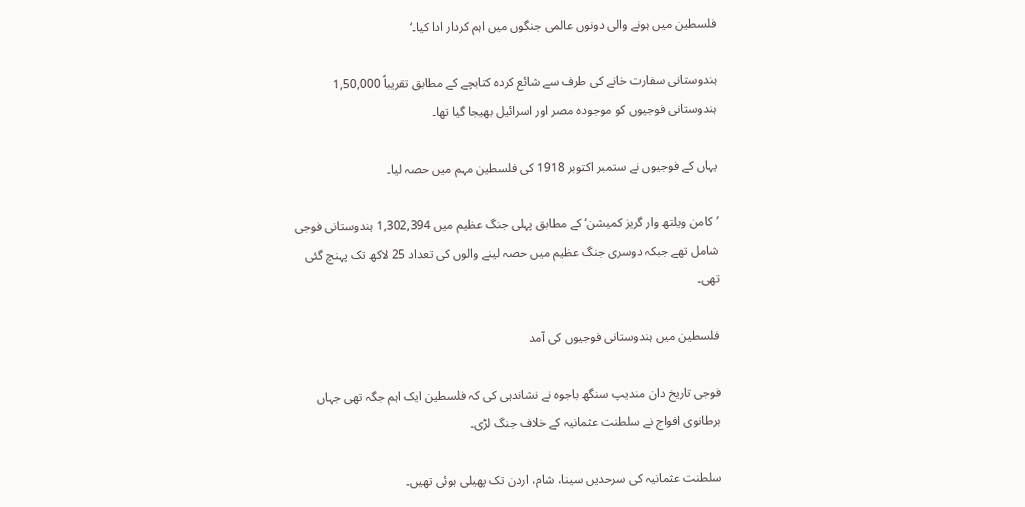فلسطین میں ہونے والی دونوں عالمی جنگوں میں اہم کردار ادا کیا۔‘

ہندوستانی سفارت خانے کی طرف سے شائع کردہ کتابچے کے مطابق تقریباً 1,50,000 ہندوستانی فوجیوں کو موجودہ مصر اور اسرائیل بھیجا گیا تھا۔

یہاں کے فوجیوں نے ستمبر اکتوبر 1918 کی فلسطین مہم میں حصہ لیا۔

’کامن ویلتھ وار گریز کمیشن‘ کے مطابق پہلی جنگ عظیم میں 1,302,394 ہندوستانی فوجی شامل تھے جبکہ دوسری جنگ عظیم میں حصہ لینے والوں کی تعداد 25 لاکھ تک پہنچ گئی تھی۔

فلسطین میں ہندوستانی فوجیوں کی آمد

فوجی تاریخ دان مندیپ سنگھ باجوہ نے نشاندہی کی کہ فلسطین ایک اہم جگہ تھی جہاں برطانوی افواج نے سلطنت عثمانیہ کے خلاف جنگ لڑی۔

سلطنت عثمانیہ کی سرحدیں سینا، شام، اردن تک پھیلی ہوئی تھیں۔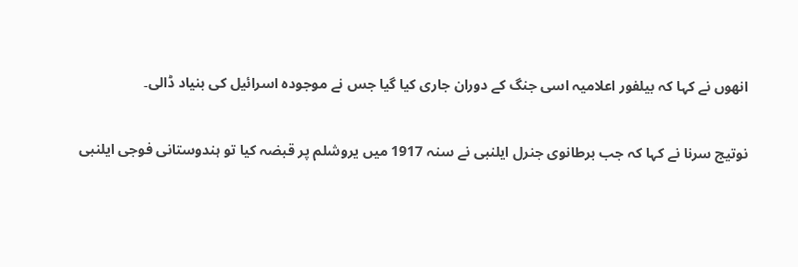انھوں نے کہا کہ بیلفور اعلامیہ اسی جنگ کے دوران جاری کیا گیا جس نے موجودہ اسرائیل کی بنیاد ڈالی۔

نوتیج سرنا نے کہا کہ جب برطانوی جنرل ایلنبی نے سنہ 1917 میں یروشلم پر قبضہ کیا تو ہندوستانی فوجی ایلنبی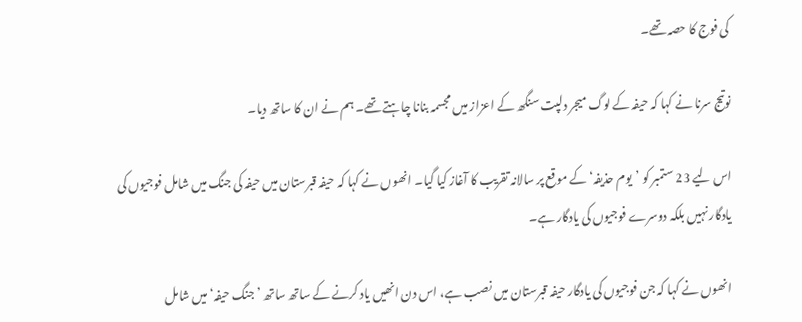کی فوج کا حصہ تھے۔

نوتیج سرنا نے کہا کہ حیفہ کے لوگ میجر دلپت سنگھ کے اعزاز میں مجسمہ بنانا چاہتے تھے۔ ہم نے ان کا ساتھ دیا۔

اس لیے 23 ستمبر کو ’یوم حذیفہ‘ کے موقع پر سالانہ تقریب کا آغاز کیا گیا۔ انھوں نے کہا کہ حیفہ قبرستان میں حیفہ کی جنگ میں شامل فوجیوں کی یادگار نہیں بلکہ دوسرے فوجیوں کی یادگار ہے۔

انھوں نے کہا کہ جن فوجیوں کی یادگار حیفہ قبرستان میں نصب ہے، اس دن انھیں یاد کرنے کے ساتھ ساتھ ’جنگ حیفہ‘ میں شامل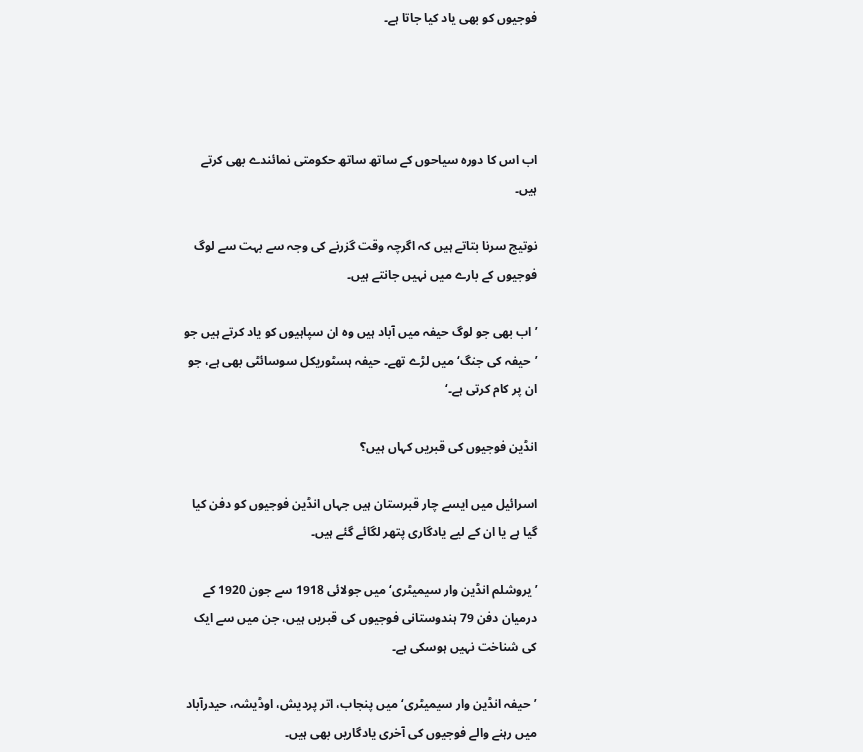فوجیوں کو بھی یاد کیا جاتا ہے۔




اب اس کا دورہ سیاحوں کے ساتھ ساتھ حکومتی نمائندے بھی کرتے ہیں۔

نوتیج سرنا بتاتے ہیں کہ اگرچہ وقت گزرنے کی وجہ سے بہت سے لوگ فوجیوں کے بارے میں نہیں جانتے ہیں۔

’اب بھی جو لوگ حیفہ میں آباد ہیں وہ ان سپاہیوں کو یاد کرتے ہیں جو ’حیفہ کی جنگ‘ میں لڑے تھے۔ حیفہ ہسٹوریکل سوسائٹی بھی ہے، جو ان پر کام کرتی ہے۔‘

انڈین فوجیوں کی قبریں کہاں ہیں؟

اسرائیل میں ایسے چار قبرستان ہیں جہاں انڈین فوجیوں کو دفن کیا گیا ہے یا ان کے لیے یادگاری پتھر لگائے گئے ہیں۔

’یروشلم انڈین وار سیمیٹری‘ میں جولائی 1918 سے جون 1920 کے درمیان دفن 79 ہندوستانی فوجیوں کی قبریں ہیں، جن میں سے ایک کی شناخت نہیں ہوسکی ہے۔

’حیفہ انڈین وار سیمیٹری‘ میں پنجاب، اتر پردیش، اوڈیشہ، حیدرآباد میں رہنے والے فوجیوں کی آخری یادگاریں بھی ہیں۔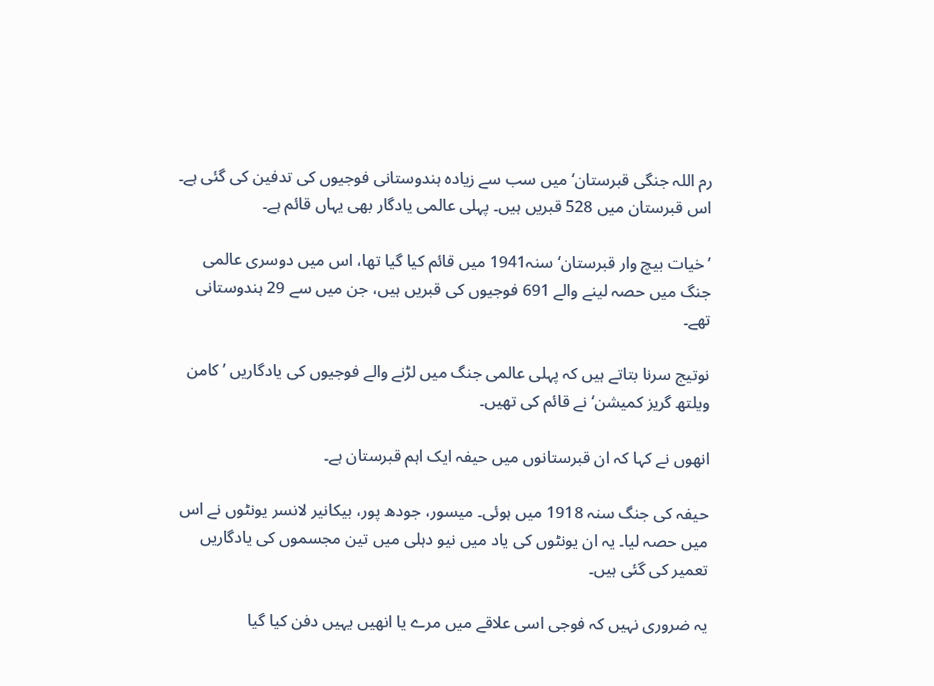رم اللہ جنگی قبرستان‘ میں سب سے زیادہ ہندوستانی فوجیوں کی تدفین کی گئی ہے۔ اس قبرستان میں 528 قبریں ہیں۔ پہلی عالمی یادگار بھی یہاں قائم ہے۔

’خیات بیچ وار قبرستان‘ سنہ1941 میں قائم کیا گیا تھا، اس میں دوسری عالمی جنگ میں حصہ لینے والے 691 فوجیوں کی قبریں ہیں، جن میں سے 29 ہندوستانی تھے۔

نوتیج سرنا بتاتے ہیں کہ پہلی عالمی جنگ میں لڑنے والے فوجیوں کی یادگاریں ’کامن ویلتھ گریز کمیشن‘ نے قائم کی تھیں۔

انھوں نے کہا کہ ان قبرستانوں میں حیفہ ایک اہم قبرستان ہے۔

حیفہ کی جنگ سنہ 1918 میں ہوئی۔ میسور، جودھ پور، بیکانیر لانسر یونٹوں نے اس میں حصہ لیا۔ یہ ان یونٹوں کی یاد میں نیو دہلی میں تین مجسموں کی یادگاریں تعمیر کی گئی ہیں۔

یہ ضروری نہیں کہ فوجی اسی علاقے میں مرے یا انھیں یہیں دفن کیا گیا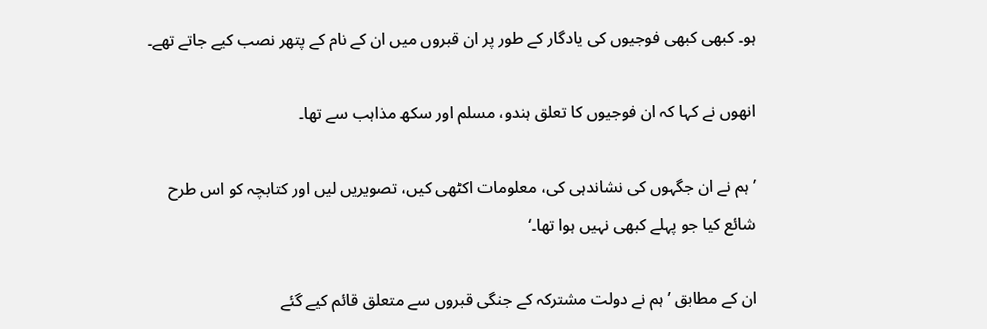ہو۔ کبھی کبھی فوجیوں کی یادگار کے طور پر ان قبروں میں ان کے نام کے پتھر نصب کیے جاتے تھے۔

انھوں نے کہا کہ ان فوجیوں کا تعلق ہندو، مسلم اور سکھ مذاہب سے تھا۔

’ہم نے ان جگہوں کی نشاندہی کی، معلومات اکٹھی کیں، تصویریں لیں اور کتابچہ کو اس طرح شائع کیا جو پہلے کبھی نہیں ہوا تھا۔‘

ان کے مطابق ’ہم نے دولت مشترکہ کے جنگی قبروں سے متعلق قائم کیے گئے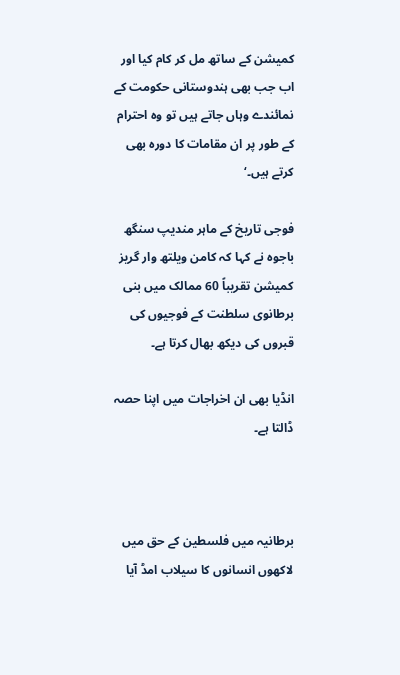کمیشن کے ساتھ مل کر کام کیا اور اب جب بھی ہندوستانی حکومت کے نمائندے وہاں جاتے ہیں تو وہ احترام کے طور پر ان مقامات کا دورہ بھی کرتے ہیں۔‘

فوجی تاریخ کے ماہر مندیپ سنگھ باجوہ نے کہا کہ کامن ویلتھ وار گریز کمیشن تقریباً 60 ممالک میں بنی برطانوی سلطنت کے فوجیوں کی قبروں کی دیکھ بھال کرتا ہے۔

انڈیا بھی ان اخراجات میں اپنا حصہ ڈالتا ہے۔



برطانیہ میں فلسطین کے حق میں لاکھوں انسانوں کا سیلاب امڈ آیا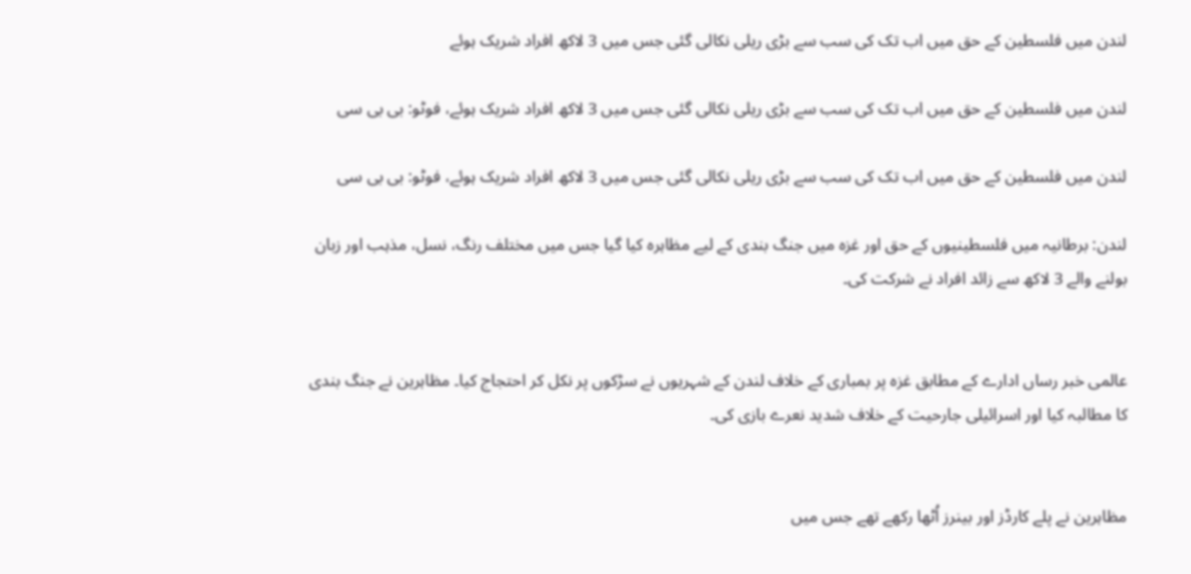لندن میں فلسطین کے حق میں اب تک کی سب سے بڑی ریلی نکالی گئی جس میں 3 لاکھ افراد شریک ہوئے

لندن میں فلسطین کے حق میں اب تک کی سب سے بڑی ریلی نکالی گئی جس میں 3 لاکھ افراد شریک ہوئے، فوٹو: بی بی سی

لندن میں فلسطین کے حق میں اب تک کی سب سے بڑی ریلی نکالی گئی جس میں 3 لاکھ افراد شریک ہوئے، فوٹو: بی بی سی

لندن: برطانیہ میں فلسطینیوں کے حق اور غزہ میں جنگ بندی کے لیے مظاہرہ کیا گیا جس میں مختلف رنگ، نسل، مذہب اور زبان بولنے والے 3 لاکھ سے زائد افراد نے شرکت کی۔


عالمی خبر رساں ادارے کے مطابق غزہ پر بمباری کے خلاف لندن کے شہریوں نے سڑکوں پر نکل کر احتجاج کیا۔ مظاہرین نے جنگ بندی کا مطالبہ کیا اور اسرائیلی جارحیت کے خلاف شدید نعرے بازی کی۔


مظاہرین نے پلے کارڈز اور بینرز اُٹھا رکھے تھے جس میں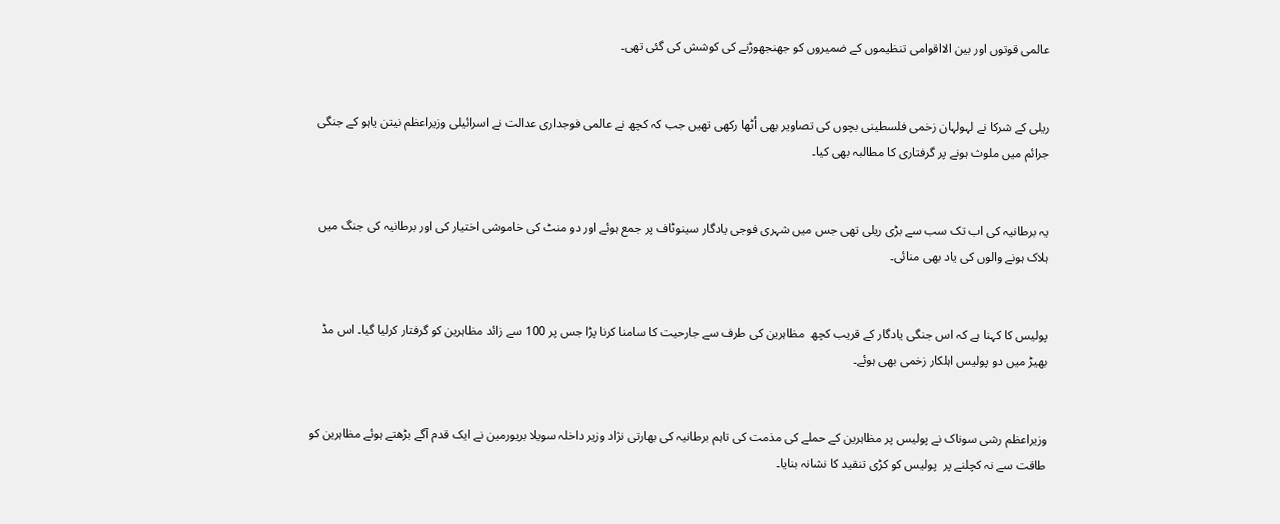عالمی قوتوں اور بین الااقوامی تنظیموں کے ضمیروں کو جھنجھوڑنے کی کوشش کی گئی تھی۔


ریلی کے شرکا نے لہولہان زخمی فلسطینی بچوں کی تصاویر بھی اُٹھا رکھی تھیں جب کہ کچھ نے عالمی فوجداری عدالت نے اسرائیلی وزیراعظم نیتن یاہو کے جنگی جرائم میں ملوث ہونے پر گرفتاری کا مطالبہ بھی کیا۔


یہ برطانیہ کی اب تک سب سے بڑی ریلی تھی جس میں شہری فوجی یادگار سینوٹاف پر جمع ہوئے اور دو منٹ کی خاموشی اختیار کی اور برطانیہ کی جنگ میں ہلاک ہونے والوں کی یاد بھی منائی۔


پولیس کا کہنا ہے کہ اس جنگی یادگار کے قریب کچھ  مظاہرین کی طرف سے جارحیت کا سامنا کرنا پڑا جس پر 100 سے زائد مظاہرین کو گرفتار کرلیا گیا۔ اس مڈ بھیڑ میں دو پولیس اہلکار زخمی بھی ہوئے۔


وزیراعظم رشی سوناک نے پولیس پر مظاہرین کے حملے کی مذمت کی تاہم برطانیہ کی بھارتی نژاد وزیر داخلہ سویلا بریورمین نے ایک قدم آگے بڑھتے ہوئے مظاہرین کو طاقت سے نہ کچلنے پر  پولیس کو کڑی تنقید کا نشانہ بنایا۔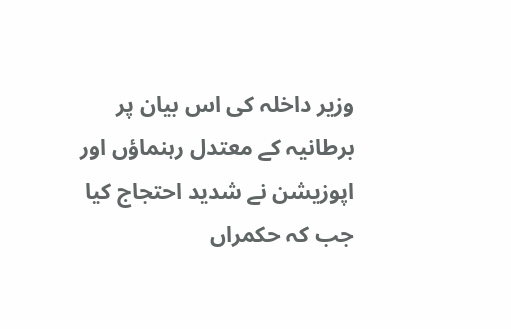وزیر داخلہ کی اس بیان پر برطانیہ کے معتدل رہنماؤں اور اپوزیشن نے شدید احتجاج کیا جب کہ حکمراں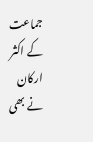جماعت کے اکثر ارکان نے بھی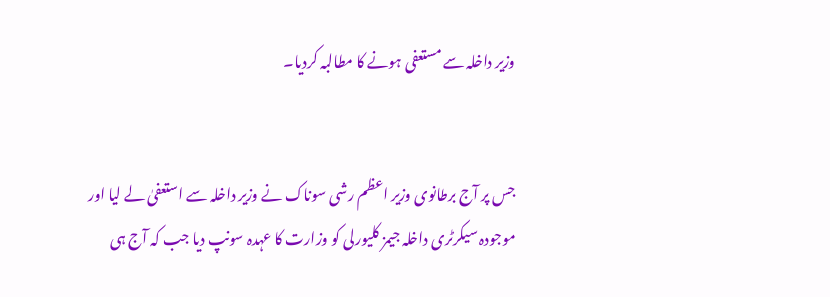وزیر داخلہ سے مستعفی ہونے کا مطالبہ کردیا۔


جس پر آج برطانوی وزیر اعظم رشی سوناک نے وزیر داخلہ سے استعفیٰ لے لیا اور موجودہ سیکرٹری داخلہ جیمز کلیورلی کو وزارت کا عہدہ سونپ دیا جب کہ آج ہی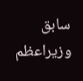سابق وزیراعظم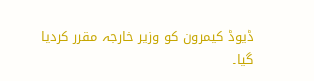ڈیوڈ کیمرون کو وزیر خارجہ مقرر کردیا گیا۔